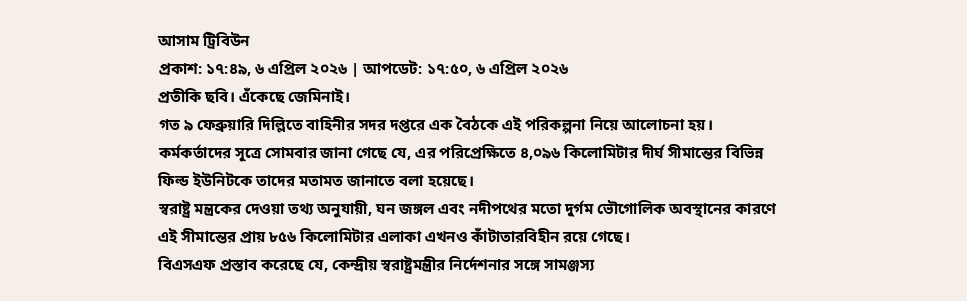আসাম ট্রিবিউন
প্রকাশ: ১৭:৪৯, ৬ এপ্রিল ২০২৬ | আপডেট: ১৭:৫০, ৬ এপ্রিল ২০২৬
প্রতীকি ছবি। এঁকেছে জেমিনাই।
গত ৯ ফেব্রুয়ারি দিল্লিতে বাহিনীর সদর দপ্তরে এক বৈঠকে এই পরিকল্পনা নিয়ে আলোচনা হয়। কর্মকর্তাদের সূত্রে সোমবার জানা গেছে যে, এর পরিপ্রেক্ষিতে ৪,০৯৬ কিলোমিটার দীর্ঘ সীমান্তের বিভিন্ন ফিল্ড ইউনিটকে তাদের মতামত জানাতে বলা হয়েছে।
স্বরাষ্ট্র মন্ত্রকের দেওয়া তথ্য অনুযায়ী, ঘন জঙ্গল এবং নদীপথের মতো দুর্গম ভৌগোলিক অবস্থানের কারণে এই সীমান্তের প্রায় ৮৫৬ কিলোমিটার এলাকা এখনও কাঁটাতারবিহীন রয়ে গেছে।
বিএসএফ প্রস্তাব করেছে যে, কেন্দ্রীয় স্বরাষ্ট্রমন্ত্রীর নির্দেশনার সঙ্গে সামঞ্জস্য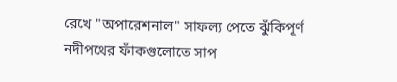রেখে "অপারেশনাল" সাফল্য পেতে ঝুঁকিপূর্ণ নদীপথের ফাঁকগুলোতে সাপ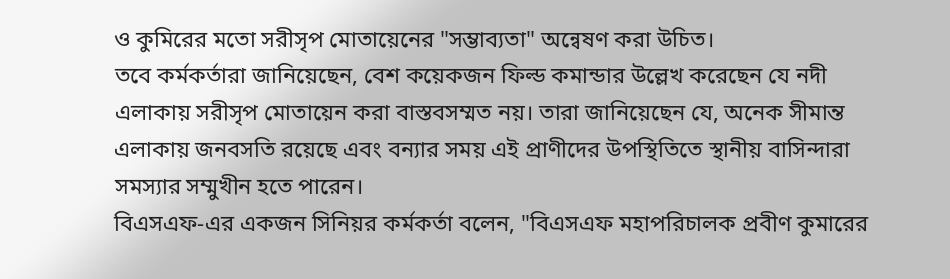ও কুমিরের মতো সরীসৃপ মোতায়েনের "সম্ভাব্যতা" অন্বেষণ করা উচিত।
তবে কর্মকর্তারা জানিয়েছেন, বেশ কয়েকজন ফিল্ড কমান্ডার উল্লেখ করেছেন যে নদী এলাকায় সরীসৃপ মোতায়েন করা বাস্তবসম্মত নয়। তারা জানিয়েছেন যে, অনেক সীমান্ত এলাকায় জনবসতি রয়েছে এবং বন্যার সময় এই প্রাণীদের উপস্থিতিতে স্থানীয় বাসিন্দারা সমস্যার সম্মুখীন হতে পারেন।
বিএসএফ-এর একজন সিনিয়র কর্মকর্তা বলেন, "বিএসএফ মহাপরিচালক প্রবীণ কুমারের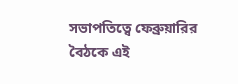সভাপতিত্বে ফেব্রুয়ারির বৈঠকে এই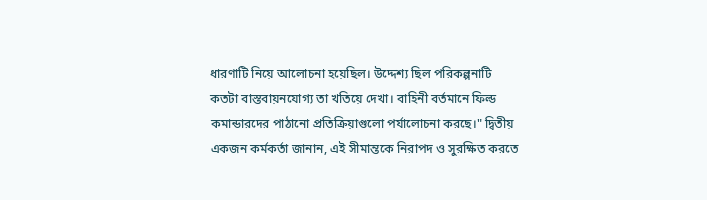ধারণাটি নিয়ে আলোচনা হয়েছিল। উদ্দেশ্য ছিল পরিকল্পনাটি কতটা বাস্তবায়নযোগ্য তা খতিয়ে দেখা। বাহিনী বর্তমানে ফিল্ড কমান্ডারদের পাঠানো প্রতিক্রিয়াগুলো পর্যালোচনা করছে।" দ্বিতীয় একজন কর্মকর্তা জানান, এই সীমান্তকে নিরাপদ ও সুরক্ষিত করতে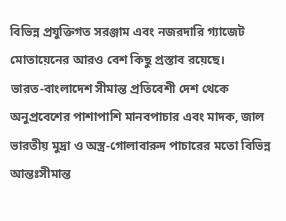বিভিন্ন প্রযুক্তিগত সরঞ্জাম এবং নজরদারি গ্যাজেট মোতায়েনের আরও বেশ কিছু প্রস্তাব রয়েছে।
ভারত-বাংলাদেশ সীমান্ত প্রতিবেশী দেশ থেকে অনুপ্রবেশের পাশাপাশি মানবপাচার এবং মাদক, জাল ভারতীয় মুদ্রা ও অস্ত্র-গোলাবারুদ পাচারের মতো বিভিন্ন আন্তঃসীমান্ত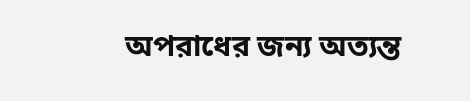অপরাধের জন্য অত্যন্ত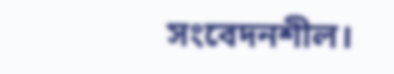সংবেদনশীল।